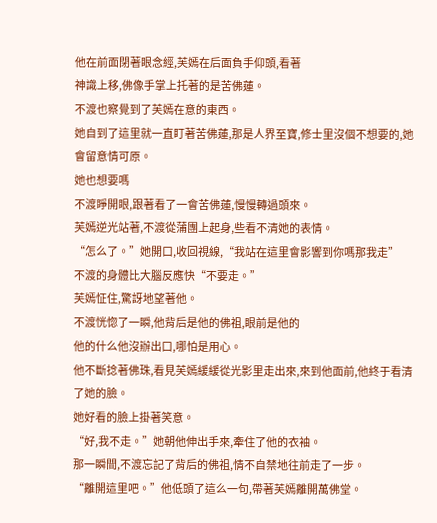他在前面閉著眼念經,芙嫣在后面負手仰頭,看著
神識上移,佛像手掌上托著的是苦佛蓮。
不渡也察覺到了芙嫣在意的東西。
她自到了這里就一直盯著苦佛蓮,那是人界至寶,修士里沒個不想要的,她會留意情可原。
她也想要嗎
不渡睜開眼,跟著看了一會苦佛蓮,慢慢轉過頭來。
芙嫣逆光站著,不渡從蒲團上起身,些看不清她的表情。
“怎么了。”她開口,收回視線,“我站在這里會影響到你嗎那我走”
不渡的身體比大腦反應快“不要走。”
芙嫣怔住,驚訝地望著他。
不渡恍惚了一瞬,他背后是他的佛祖,眼前是他的
他的什么他沒辦出口,哪怕是用心。
他不斷捻著佛珠,看見芙嫣緩緩從光影里走出來,來到他面前,他終于看清了她的臉。
她好看的臉上掛著笑意。
“好,我不走。”她朝他伸出手來,牽住了他的衣袖。
那一瞬間,不渡忘記了背后的佛祖,情不自禁地往前走了一步。
“離開這里吧。”他低頭了這么一句,帶著芙嫣離開萬佛堂。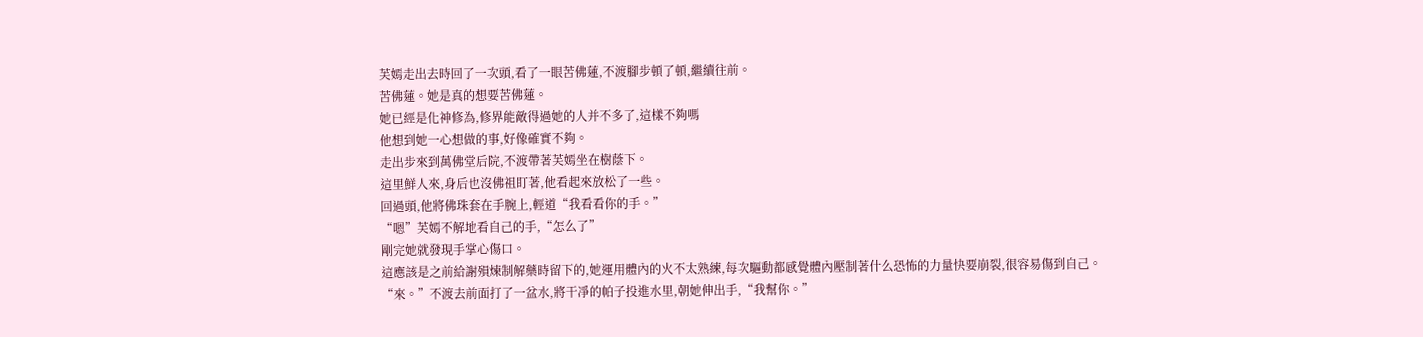芙嫣走出去時回了一次頭,看了一眼苦佛蓮,不渡腳步頓了頓,繼續往前。
苦佛蓮。她是真的想要苦佛蓮。
她已經是化神修為,修界能敵得過她的人并不多了,這樣不夠嗎
他想到她一心想做的事,好像確實不夠。
走出步來到萬佛堂后院,不渡帶著芙嫣坐在樹蔭下。
這里鮮人來,身后也沒佛祖盯著,他看起來放松了一些。
回過頭,他將佛珠套在手腕上,輕道“我看看你的手。”
“嗯”芙嫣不解地看自己的手,“怎么了”
剛完她就發現手掌心傷口。
這應該是之前給謝殞煉制解藥時留下的,她運用體內的火不太熟練,每次驅動都感覺體內壓制著什么恐怖的力量快要崩裂,很容易傷到自己。
“來。”不渡去前面打了一盆水,將干凈的帕子投進水里,朝她伸出手,“我幫你。”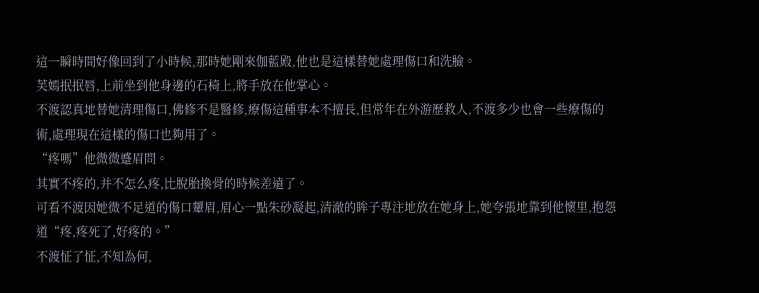這一瞬時間好像回到了小時候,那時她剛來伽藍殿,他也是這樣替她處理傷口和洗臉。
芙嫣抿抿唇,上前坐到他身邊的石椅上,將手放在他掌心。
不渡認真地替她清理傷口,佛修不是醫修,療傷這種事本不擅長,但常年在外游歷救人,不渡多少也會一些療傷的術,處理現在這樣的傷口也夠用了。
“疼嗎”他微微蹙眉問。
其實不疼的,并不怎么疼,比脫胎換骨的時候差遠了。
可看不渡因她微不足道的傷口顰眉,眉心一點朱砂凝起,清澈的眸子專注地放在她身上,她夸張地靠到他懷里,抱怨道“疼,疼死了,好疼的。”
不渡怔了怔,不知為何,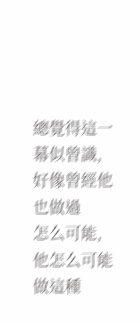總覺得這一幕似曾識,好像曾經他也做過
怎么可能,他怎么可能做這種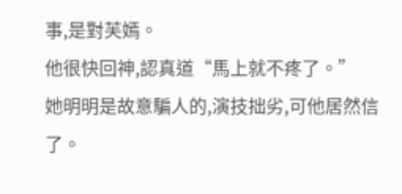事,是對芙嫣。
他很快回神,認真道“馬上就不疼了。”
她明明是故意騙人的,演技拙劣,可他居然信了。